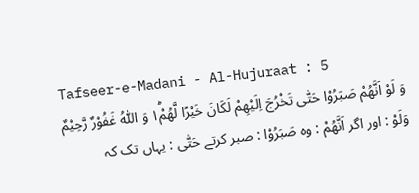Tafseer-e-Madani - Al-Hujuraat : 5
وَ لَوْ اَنَّهُمْ صَبَرُوْا حَتّٰى تَخْرُجَ اِلَیْهِمْ لَكَانَ خَیْرًا لَّهُمْ١ؕ وَ اللّٰهُ غَفُوْرٌ رَّحِیْمٌ
وَلَوْ : اور اگر اَنَّهُمْ : وہ صَبَرُوْا : صبر کرتے حَتّٰى : یہاں تک کہ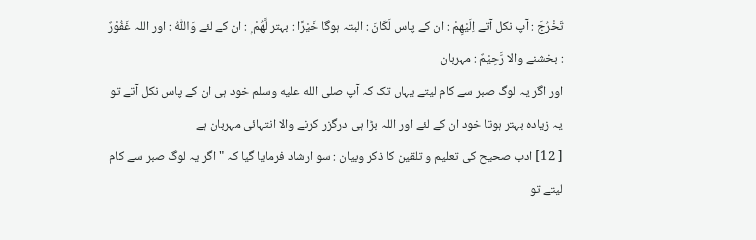تَخْرُجَ : آپ نکل آتے اِلَيْهِمْ : ان کے پاس لَكَانَ : البتہ ہوگا خَيْرًا : بہتر لَّهُمْ ۭ : ان کے لئے وَاللّٰهُ : اور اللہ غَفُوْرٌ : بخشنے والا رَّحِيْمٌ : مہربان
اور اگر یہ لوگ صبر سے کام لیتے یہاں تک کہ آپ صلى الله عليه وسلم خود ہی ان کے پاس نکل آتے تو یہ زیادہ بہتر ہوتا خود ان کے لئے اور اللہ بڑا ہی درگزر کرنے والا انتہائی مہربان ہے
[ 12] ادب صحیح کی تعلیم و تلقین کا ذکر وبیان : سو ارشاد فرمایا گیا کہ " اگر یہ لوگ صبر سے کام لیتے تو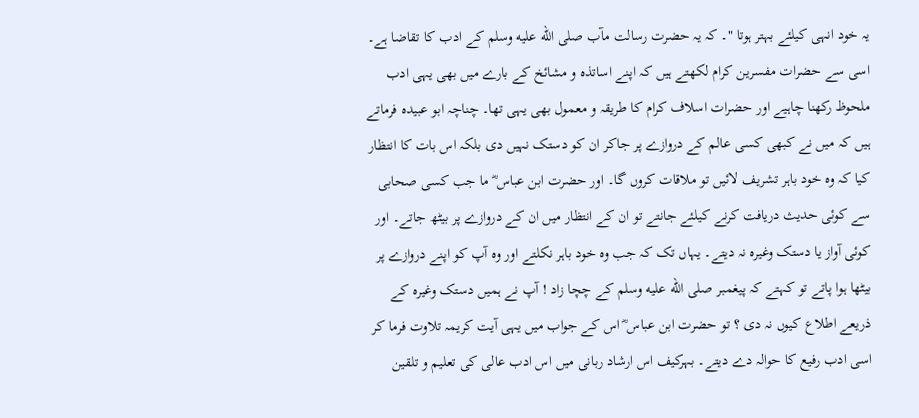یہ خود انہی کیلئے بہتر ہوتا "۔ کہ یہ حضرت رسالت مآب صلى الله عليه وسلم کے ادب کا تقاضا ہے۔ اسی سے حضرات مفسرین کرام لکھتے ہیں کہ اپنے اساتذہ و مشائخ کے بارے میں بھی یہی ادب ملحوظ رکھنا چاہیے اور حضرات اسلاف کرام کا طریقہ و معمول بھی یہی تھا۔ چناچہ ابو عبیدہ فرماتے ہیں کہ میں نے کبھی کسی عالم کے دروازے پر جاکر ان کو دستک نہیں دی بلکہ اس بات کا انتظار کیا کہ وہ خود باہر تشریف لائیں تو ملاقات کروں گا۔ اور حضرت ابن عباس ؓ ما جب کسی صحابی سے کوئی حدیث دریافت کرنے کیلئے جانتے تو ان کے انتظار میں ان کے دروازے پر بیٹھ جاتے۔ اور کوئی آواز یا دستک وغیرہ نہ دیتے۔ یہاں تک کہ جب وہ خود باہر نکلتے اور وہ آپ کو اپنے دروازے پر بیٹھا ہوا پاتے تو کہتے کہ پیغمبر صلى الله عليه وسلم کے چچا زاد ! آپ نے ہمیں دستک وغیرہ کے ذریعے اطلاع کیوں نہ دی ؟ تو حضرت ابن عباس ؓ اس کے جواب میں یہی آیت کریمہ تلاوت فرما کر اسی ادب رفیع کا حوالہ دے دیتے۔ بہرکیف اس ارشاد ربانی میں اس ادب عالی کی تعلیم و تلقین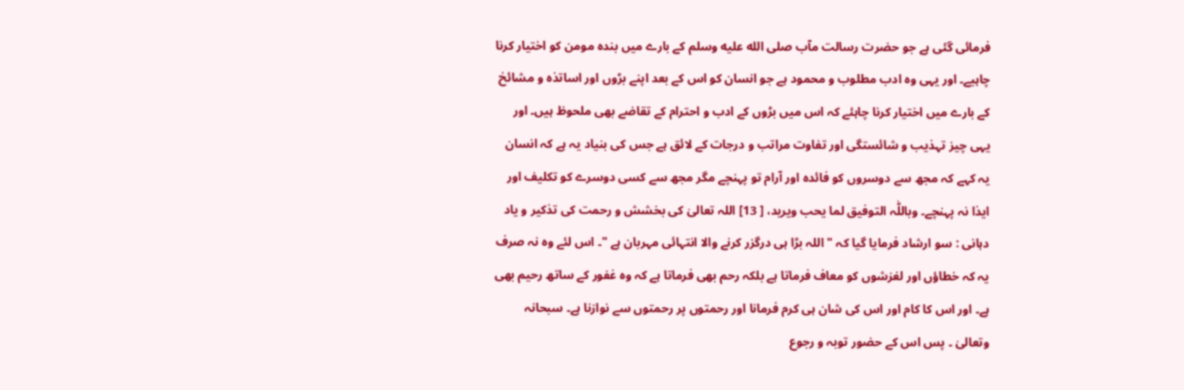فرمائی گئی ہے جو حضرت رسالت مآب صلى الله عليه وسلم کے بارے میں بندہ مومن کو اختیار کرنا چاہیے۔ اور یہی وہ ادب مطلوب و محمود ہے جو انسان کو اس کے بعد اپنے بڑوں اور اساتذہ و مشائخ کے بارے میں اختیار کرنا چاہئے کہ اس میں بڑوں کے ادب و احترام کے تقاضے بھی ملحوظ ہیں۔ اور یہی چیز تہذیب و شائستگی اور تفاوت مراتب و درجات کے لائق ہے جس کی بنیاد یہ ہے کہ انسان یہ کہے کہ مجھ سے دوسروں کو فائدہ اور آرام تو پہنچے مگر مجھ سے کسی دوسرے کو تکلیف اور ایذا نہ پہنچے۔ وباللّٰہ التوفیق لما یحب ویرید، [ 13] اللہ تعالیٰ کی بخشش و رحمت کی تذکیر و یاد دہانی : سو ارشاد فرمایا گیا کہ " اللہ بڑا ہی درگزر کرنے والا انتہائی مہربان ہے "۔ اس لئے وہ نہ صرف یہ کہ خطاؤں اور لغزشوں کو معاف فرماتا ہے بلکہ رحم بھی فرماتا ہے کہ وہ غفور کے ساتھ رحیم بھی ہے۔ اور اس کا کام اور اس کی شان ہی کرم فرمانا اور رحمتوں پر رحمتوں سے نوازنا ہے۔ سبحانہ وتعالیٰ ۔ پس اس کے حضور توبہ و رجوع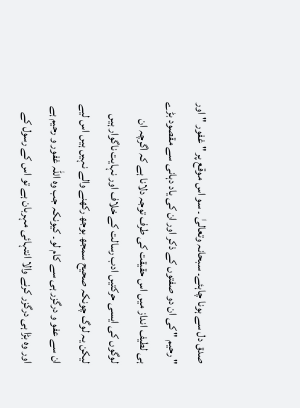صدق دل سے ہونا چاہئے۔ سبحانہ وتعالیٰ ۔ سو اس موقع پر " غفور " اور " رحیم " کی ان دو صفتوں کے ذکر اور ان کی یاد دہانی سے مقصود بڑے ہی لطیف انداز میں اس حقیقت کی طرف توجہ دلانا ہے کہ اگرچہ ان لوگوں کی ایسی حرکتیں ادب رسالت کے خلاف اور نہایت ناگوار ہیں لیکن یہ لوگ چونکہ صحیح سمجھ بوجھ رکھنے والے نہیں ہیں اس لیے ان سے عفو و درگزر ہی سے کام لو۔ کیونکہ جب وہ اللہ غفور و رحیم ہے اور وہ بڑا ہی درگزر کرنے والا انتہائی مہربان ہے تو اس کے رسول کے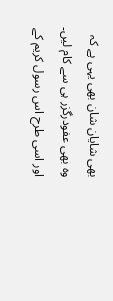بھی شایان شان بھی یہی ہے کہ وہ بھی عفودرگزر ہی سے کام لیں۔ اور اسی طرح اس رسول کریم کے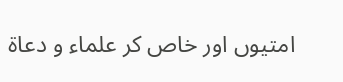امتیوں اور خاص کر علماء و دعاۃ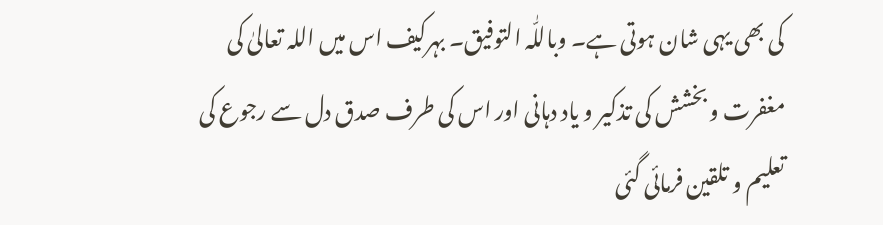کی بھی یہی شان ہوتی ہے۔ وباللّٰہ التوفیق۔ بہرکیف اس میں اللہ تعالیٰ کی مغفرت و بخشش کی تذکیر و یاد دہانی اور اس کی طرف صدق دل سے رجوع کی تعلیم و تلقین فرمائی گئی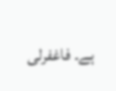ہے۔ فاغفرلی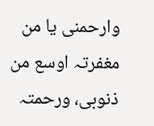وارحمنی یا من مغفرتہ اوسع من ذنوبی، ورحمتہ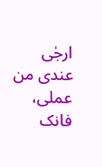ارجٰی عندی من عملی، فانک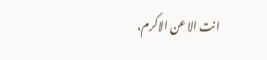انت الا عن الاکرم،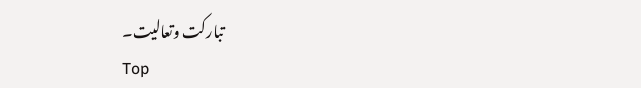تبارکت وتعالیت۔
Top